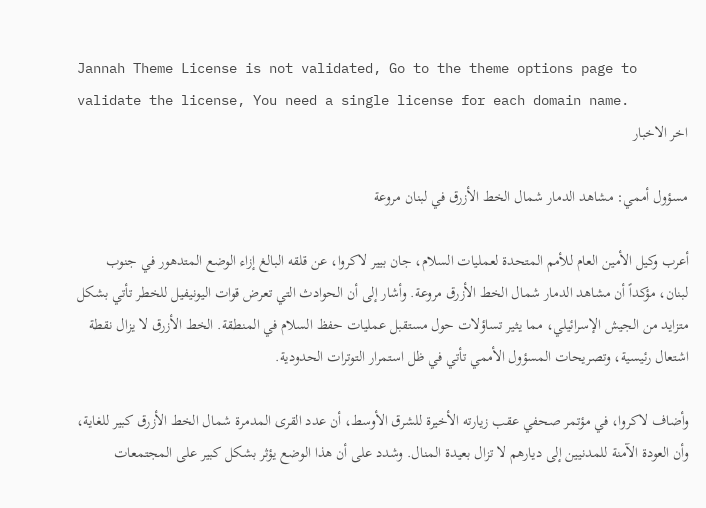Jannah Theme License is not validated, Go to the theme options page to validate the license, You need a single license for each domain name.
اخر الاخبار

مسؤول أممي: مشاهد الدمار شمال الخط الأزرق في لبنان مروعة

أعرب وكيل الأمين العام للأمم المتحدة لعمليات السلام، جان بيير لاكروا، عن قلقه البالغ إزاء الوضع المتدهور في جنوب لبنان، مؤكداً أن مشاهد الدمار شمال الخط الأزرق مروعة. وأشار إلى أن الحوادث التي تعرض قوات اليونيفيل للخطر تأتي بشكل متزايد من الجيش الإسرائيلي، مما يثير تساؤلات حول مستقبل عمليات حفظ السلام في المنطقة. الخط الأزرق لا يزال نقطة اشتعال رئيسية، وتصريحات المسؤول الأممي تأتي في ظل استمرار التوترات الحدودية.

وأضاف لاكروا، في مؤتمر صحفي عقب زيارته الأخيرة للشرق الأوسط، أن عدد القرى المدمرة شمال الخط الأزرق كبير للغاية، وأن العودة الآمنة للمدنيين إلى ديارهم لا تزال بعيدة المنال. وشدد على أن هذا الوضع يؤثر بشكل كبير على المجتمعات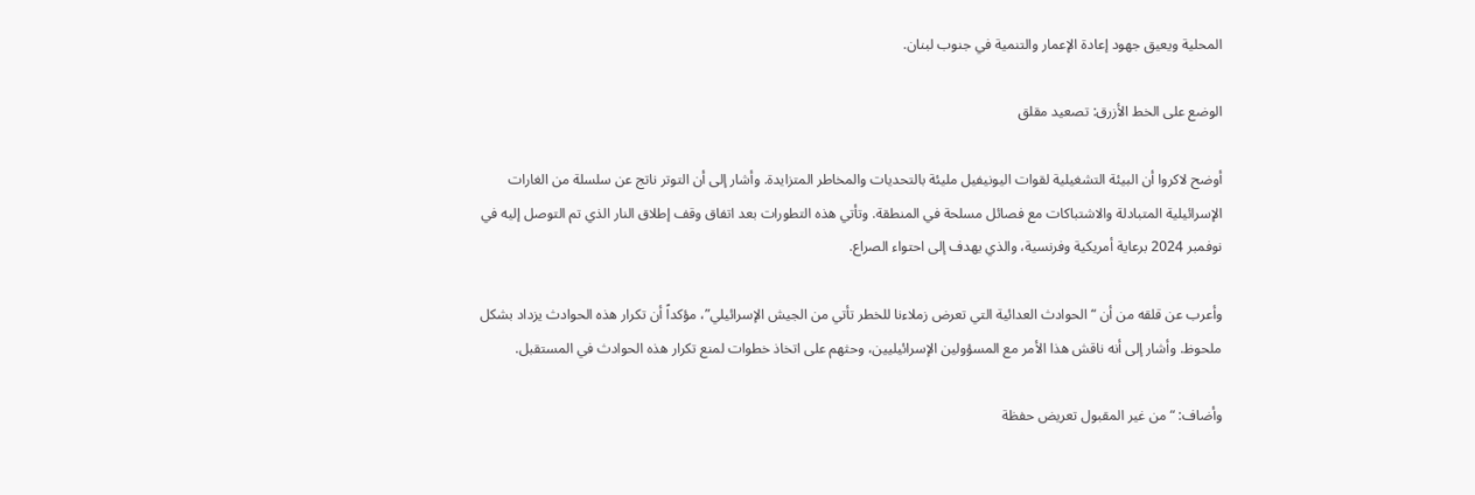المحلية ويعيق جهود إعادة الإعمار والتنمية في جنوب لبنان.

الوضع على الخط الأزرق: تصعيد مقلق

أوضح لاكروا أن البيئة التشغيلية لقوات اليونيفيل مليئة بالتحديات والمخاطر المتزايدة. وأشار إلى أن التوتر ناتج عن سلسلة من الغارات الإسرائيلية المتبادلة والاشتباكات مع فصائل مسلحة في المنطقة. وتأتي هذه التطورات بعد اتفاق وقف إطلاق النار الذي تم التوصل إليه في نوفمبر 2024 برعاية أمريكية وفرنسية، والذي يهدف إلى احتواء الصراع.

وأعرب عن قلقه من أن “الحوادث العدائية التي تعرض زملاءنا للخطر تأتي من الجيش الإسرائيلي”، مؤكداً أن تكرار هذه الحوادث يزداد بشكل ملحوظ. وأشار إلى أنه ناقش هذا الأمر مع المسؤولين الإسرائيليين، وحثهم على اتخاذ خطوات لمنع تكرار هذه الحوادث في المستقبل.

وأضاف: “من غير المقبول تعريض حفظة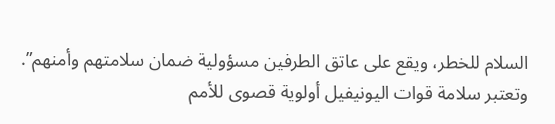السلام للخطر، ويقع على عاتق الطرفين مسؤولية ضمان سلامتهم وأمنهم”. وتعتبر سلامة قوات اليونيفيل أولوية قصوى للأمم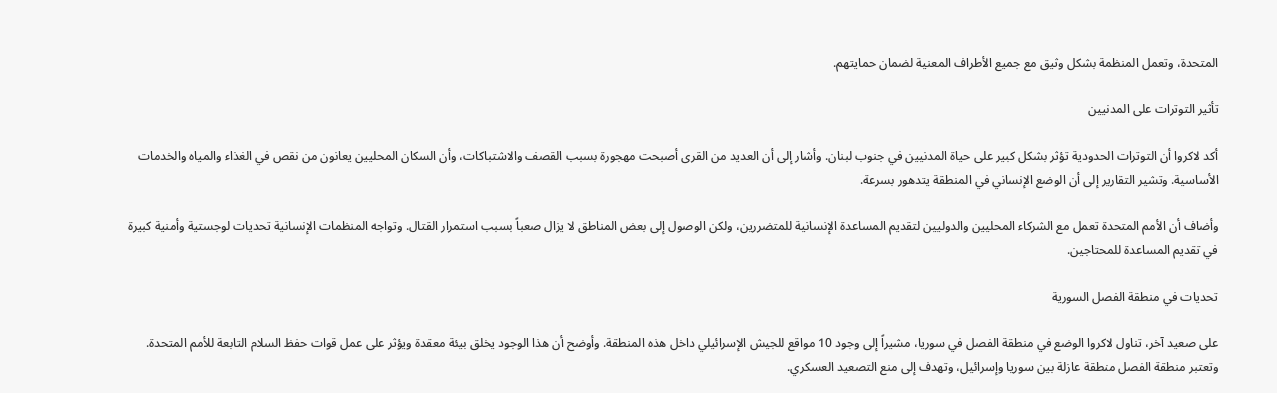المتحدة، وتعمل المنظمة بشكل وثيق مع جميع الأطراف المعنية لضمان حمايتهم.

تأثير التوترات على المدنيين

أكد لاكروا أن التوترات الحدودية تؤثر بشكل كبير على حياة المدنيين في جنوب لبنان. وأشار إلى أن العديد من القرى أصبحت مهجورة بسبب القصف والاشتباكات، وأن السكان المحليين يعانون من نقص في الغذاء والمياه والخدمات الأساسية. وتشير التقارير إلى أن الوضع الإنساني في المنطقة يتدهور بسرعة.

وأضاف أن الأمم المتحدة تعمل مع الشركاء المحليين والدوليين لتقديم المساعدة الإنسانية للمتضررين، ولكن الوصول إلى بعض المناطق لا يزال صعباً بسبب استمرار القتال. وتواجه المنظمات الإنسانية تحديات لوجستية وأمنية كبيرة في تقديم المساعدة للمحتاجين.

تحديات في منطقة الفصل السورية

على صعيد آخر، تناول لاكروا الوضع في منطقة الفصل في سوريا، مشيراً إلى وجود 10 مواقع للجيش الإسرائيلي داخل هذه المنطقة. وأوضح أن هذا الوجود يخلق بيئة معقدة ويؤثر على عمل قوات حفظ السلام التابعة للأمم المتحدة. وتعتبر منطقة الفصل منطقة عازلة بين سوريا وإسرائيل، وتهدف إلى منع التصعيد العسكري.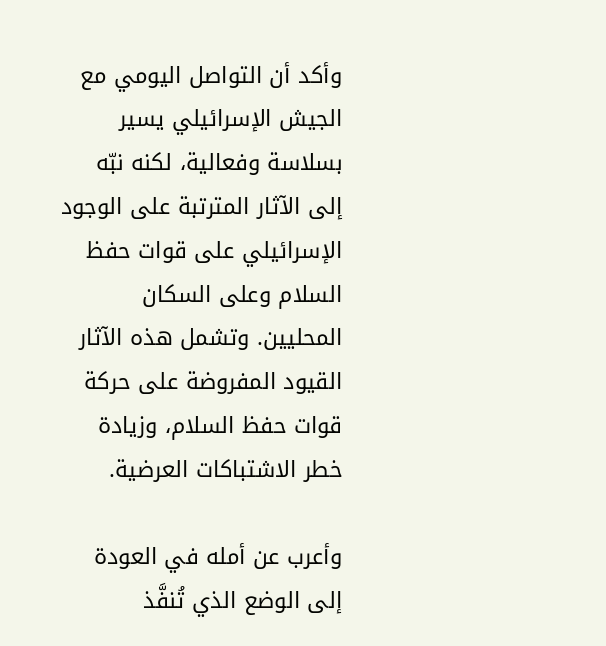وأكد أن التواصل اليومي مع الجيش الإسرائيلي يسير بسلاسة وفعالية، لكنه نبّه إلى الآثار المترتبة على الوجود الإسرائيلي على قوات حفظ السلام وعلى السكان المحليين. وتشمل هذه الآثار القيود المفروضة على حركة قوات حفظ السلام، وزيادة خطر الاشتباكات العرضية.

وأعرب عن أمله في العودة إلى الوضع الذي تُنفَّذ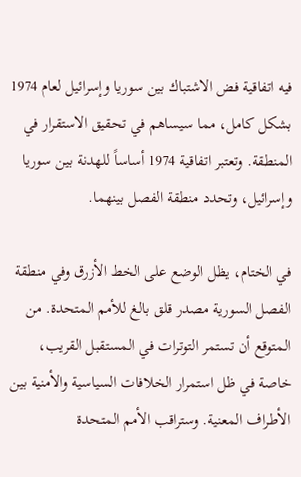فيه اتفاقية فض الاشتباك بين سوريا وإسرائيل لعام 1974 بشكل كامل، مما سيساهم في تحقيق الاستقرار في المنطقة. وتعتبر اتفاقية 1974 أساساً للهدنة بين سوريا وإسرائيل، وتحدد منطقة الفصل بينهما.

في الختام، يظل الوضع على الخط الأزرق وفي منطقة الفصل السورية مصدر قلق بالغ للأمم المتحدة. من المتوقع أن تستمر التوترات في المستقبل القريب، خاصة في ظل استمرار الخلافات السياسية والأمنية بين الأطراف المعنية. وستراقب الأمم المتحدة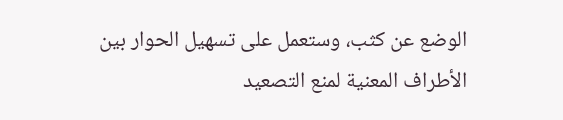الوضع عن كثب، وستعمل على تسهيل الحوار بين الأطراف المعنية لمنع التصعيد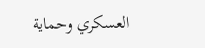العسكري وحماية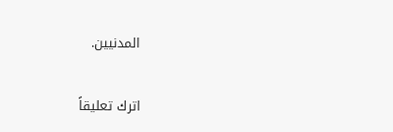المدنيين.

اترك تعليقاً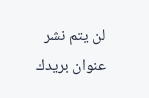لن يتم نشر عنوان بريدك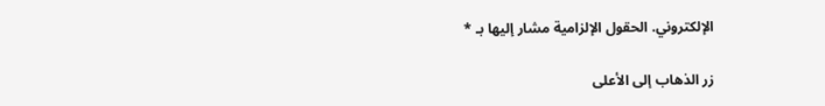الإلكتروني. الحقول الإلزامية مشار إليها بـ *

زر الذهاب إلى الأعلى